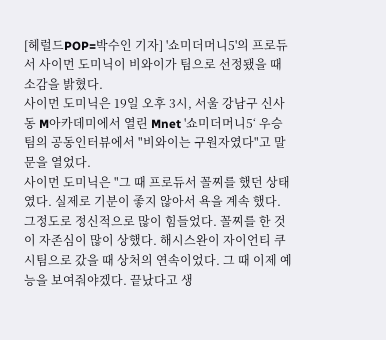[헤럴드POP=박수인 기자] '쇼미더머니5'의 프로듀서 사이먼 도미닉이 비와이가 팀으로 선정됐을 때 소감을 밝혔다.
사이먼 도미닉은 19일 오후 3시, 서울 강남구 신사동 M아카데미에서 열린 Mnet '쇼미더머니5‘ 우승팀의 공동인터뷰에서 "비와이는 구원자였다"고 말문을 열었다.
사이먼 도미닉은 "그 때 프로듀서 꼴찌를 했던 상태였다. 실제로 기분이 좋지 않아서 욕을 계속 했다. 그정도로 정신적으로 많이 힘들었다. 꼴찌를 한 것이 자존심이 많이 상했다. 해시스완이 자이언티 쿠시팀으로 갔을 때 상처의 연속이었다. 그 때 이제 예능을 보여줘야겠다. 끝났다고 생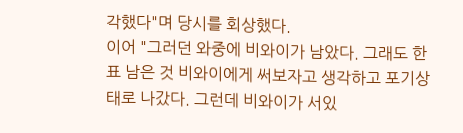각했다"며 당시를 회상했다.
이어 "그러던 와중에 비와이가 남았다. 그래도 한 표 남은 것 비와이에게 써보자고 생각하고 포기상태로 나갔다. 그런데 비와이가 서있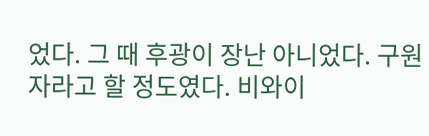었다. 그 때 후광이 장난 아니었다. 구원자라고 할 정도였다. 비와이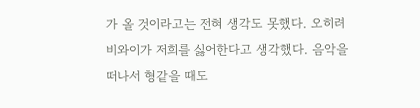가 올 것이라고는 전혀 생각도 못했다. 오히려 비와이가 저희를 싫어한다고 생각했다. 음악을 떠나서 형같을 때도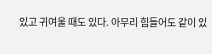있고 귀여울 때도 있다. 아무리 힘들어도 같이 있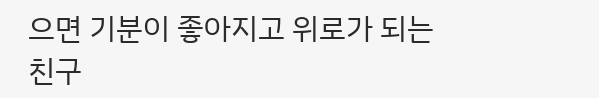으면 기분이 좋아지고 위로가 되는 친구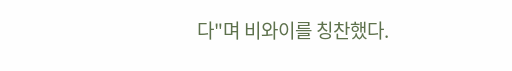다"며 비와이를 칭찬했다.